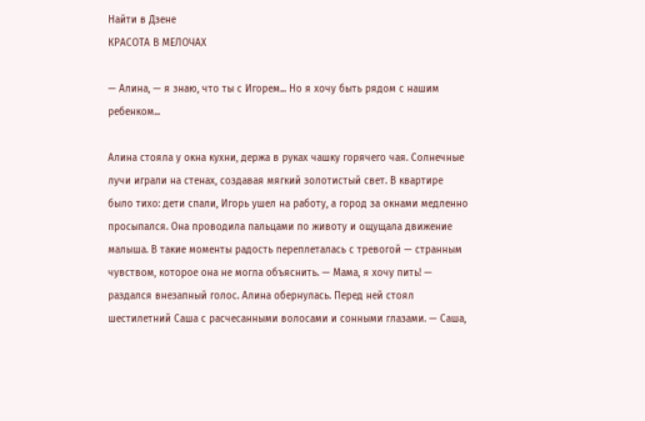Найти в Дзене
КРАСОТА В МЕЛОЧАХ

— Алина, — я знаю, что ты с Игорем... Но я хочу быть рядом с нашим ребенком...

Алина стояла у окна кухни, держа в руках чашку горячего чая. Солнечные лучи играли на стенах, создавая мягкий золотистый свет. В квартире было тихо: дети спали, Игорь ушел на работу, а город за окнами медленно просыпался. Она проводила пальцами по животу и ощущала движение малыша. В такие моменты радость переплеталась с тревогой — странным чувством, которое она не могла объяснить. — Мама, я хочу пить! — раздался внезапный голос. Алина обернулась. Перед ней стоял шестилетний Саша с расчесанными волосами и сонными глазами. — Саша,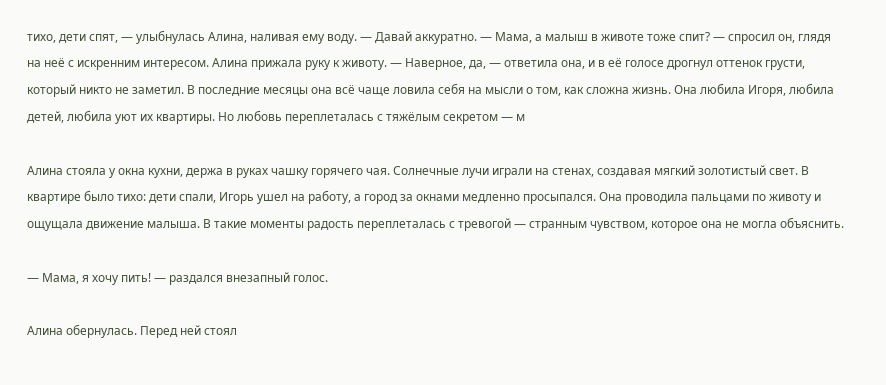тихо, дети спят, — улыбнулась Алина, наливая ему воду. — Давай аккуратно. — Мама, а малыш в животе тоже спит? — спросил он, глядя на неё с искренним интересом. Алина прижала руку к животу. — Наверное, да, — ответила она, и в её голосе дрогнул оттенок грусти, который никто не заметил. В последние месяцы она всё чаще ловила себя на мысли о том, как сложна жизнь. Она любила Игоря, любила детей, любила уют их квартиры. Но любовь переплеталась с тяжёлым секретом — м

Алина стояла у окна кухни, держа в руках чашку горячего чая. Солнечные лучи играли на стенах, создавая мягкий золотистый свет. В квартире было тихо: дети спали, Игорь ушел на работу, а город за окнами медленно просыпался. Она проводила пальцами по животу и ощущала движение малыша. В такие моменты радость переплеталась с тревогой — странным чувством, которое она не могла объяснить.

— Мама, я хочу пить! — раздался внезапный голос.

Алина обернулась. Перед ней стоял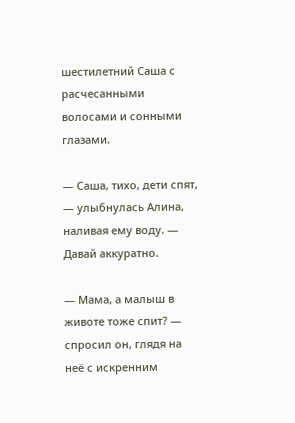шестилетний Саша с расчесанными волосами и сонными глазами.

— Саша, тихо, дети спят, — улыбнулась Алина, наливая ему воду. — Давай аккуратно.

— Мама, а малыш в животе тоже спит? — спросил он, глядя на неё с искренним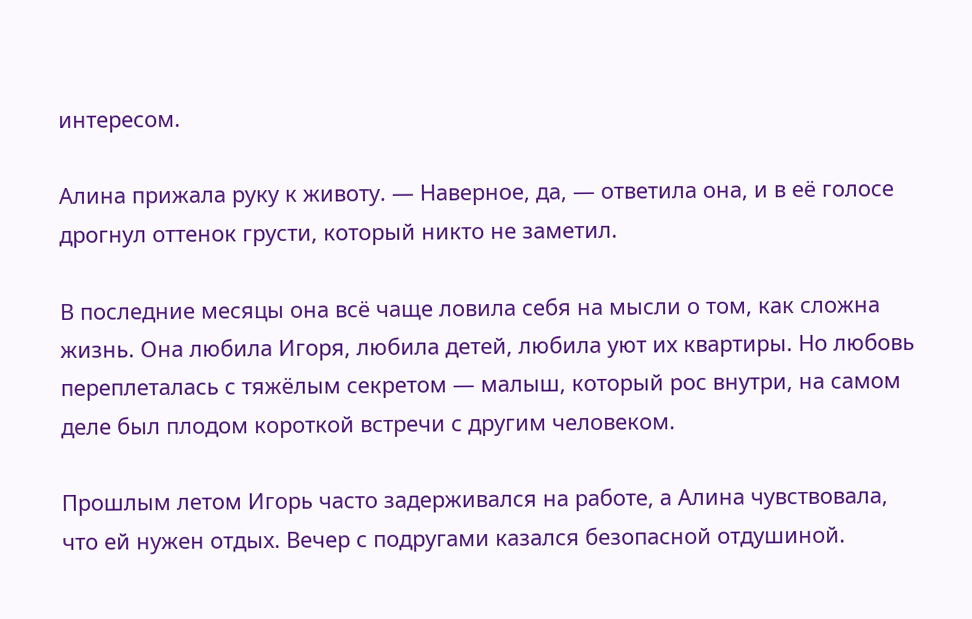интересом.

Алина прижала руку к животу. — Наверное, да, — ответила она, и в её голосе дрогнул оттенок грусти, который никто не заметил.

В последние месяцы она всё чаще ловила себя на мысли о том, как сложна жизнь. Она любила Игоря, любила детей, любила уют их квартиры. Но любовь переплеталась с тяжёлым секретом — малыш, который рос внутри, на самом деле был плодом короткой встречи с другим человеком.

Прошлым летом Игорь часто задерживался на работе, а Алина чувствовала, что ей нужен отдых. Вечер с подругами казался безопасной отдушиной.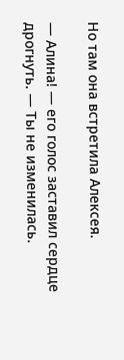Но там она встретила Алексея.

— Алина! — его голос заставил сердце дрогнуть. — Ты не изменилась.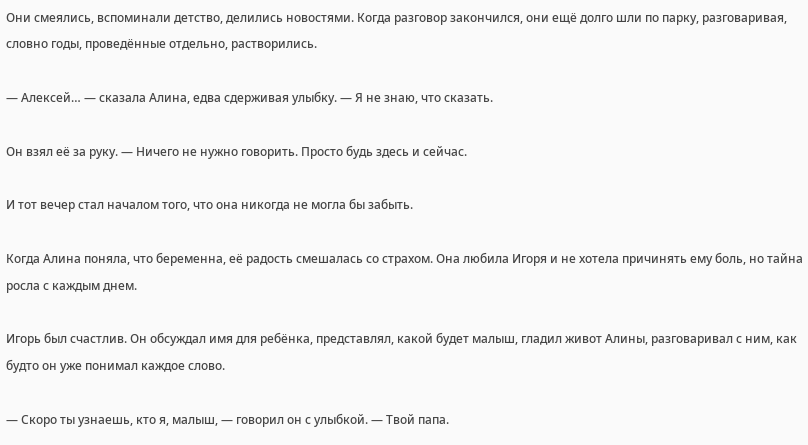Они смеялись, вспоминали детство, делились новостями. Когда разговор закончился, они ещё долго шли по парку, разговаривая, словно годы, проведённые отдельно, растворились.

— Алексей… — сказала Алина, едва сдерживая улыбку. — Я не знаю, что сказать.

Он взял её за руку. — Ничего не нужно говорить. Просто будь здесь и сейчас.

И тот вечер стал началом того, что она никогда не могла бы забыть.

Когда Алина поняла, что беременна, её радость смешалась со страхом. Она любила Игоря и не хотела причинять ему боль, но тайна росла с каждым днем.

Игорь был счастлив. Он обсуждал имя для ребёнка, представлял, какой будет малыш, гладил живот Алины, разговаривал с ним, как будто он уже понимал каждое слово.

— Скоро ты узнаешь, кто я, малыш, — говорил он с улыбкой. — Твой папа.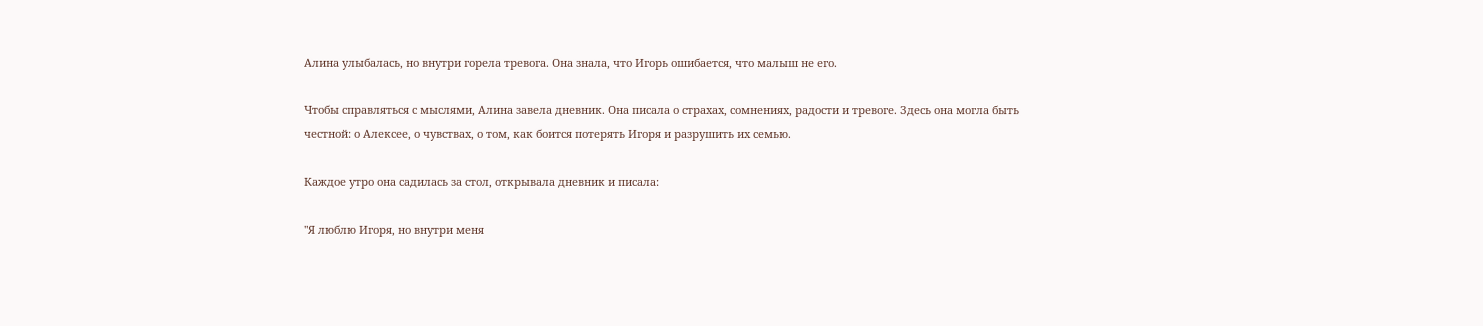Алина улыбалась, но внутри горела тревога. Она знала, что Игорь ошибается, что малыш не его.

Чтобы справляться с мыслями, Алина завела дневник. Она писала о страхах, сомнениях, радости и тревоге. Здесь она могла быть честной: о Алексее, о чувствах, о том, как боится потерять Игоря и разрушить их семью.

Каждое утро она садилась за стол, открывала дневник и писала:

"Я люблю Игоря, но внутри меня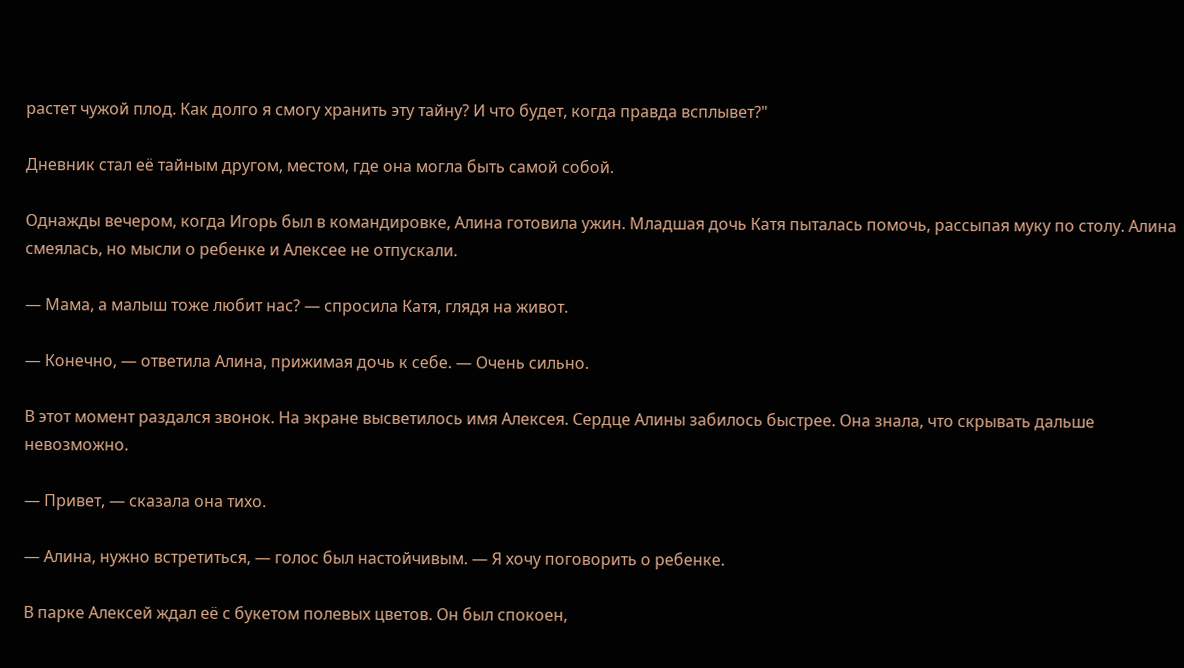растет чужой плод. Как долго я смогу хранить эту тайну? И что будет, когда правда всплывет?"

Дневник стал её тайным другом, местом, где она могла быть самой собой.

Однажды вечером, когда Игорь был в командировке, Алина готовила ужин. Младшая дочь Катя пыталась помочь, рассыпая муку по столу. Алина смеялась, но мысли о ребенке и Алексее не отпускали.

— Мама, а малыш тоже любит нас? — спросила Катя, глядя на живот.

— Конечно, — ответила Алина, прижимая дочь к себе. — Очень сильно.

В этот момент раздался звонок. На экране высветилось имя Алексея. Сердце Алины забилось быстрее. Она знала, что скрывать дальше невозможно.

— Привет, — сказала она тихо.

— Алина, нужно встретиться, — голос был настойчивым. — Я хочу поговорить о ребенке.

В парке Алексей ждал её с букетом полевых цветов. Он был спокоен,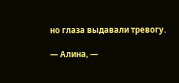но глаза выдавали тревогу.

— Алина, —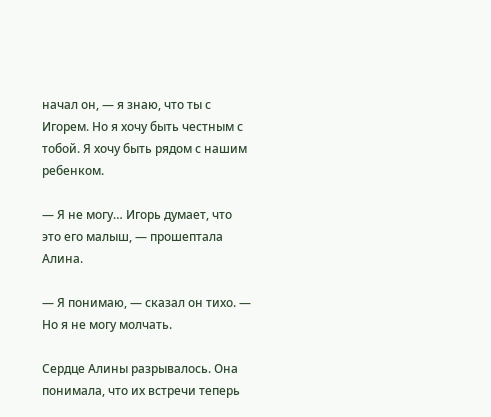начал он, — я знаю, что ты с Игорем. Но я хочу быть честным с тобой. Я хочу быть рядом с нашим ребенком.

— Я не могу… Игорь думает, что это его малыш, — прошептала Алина.

— Я понимаю, — сказал он тихо. — Но я не могу молчать.

Сердце Алины разрывалось. Она понимала, что их встречи теперь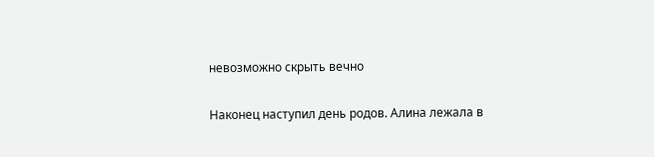невозможно скрыть вечно

Наконец наступил день родов. Алина лежала в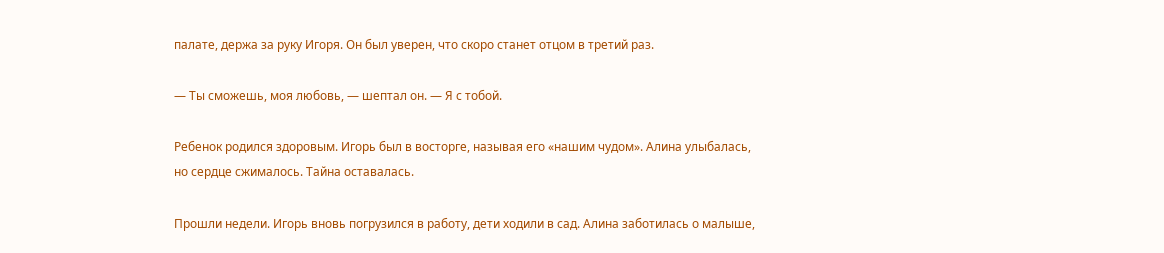палате, держа за руку Игоря. Он был уверен, что скоро станет отцом в третий раз.

— Ты сможешь, моя любовь, — шептал он. — Я с тобой.

Ребенок родился здоровым. Игорь был в восторге, называя его «нашим чудом». Алина улыбалась, но сердце сжималось. Тайна оставалась.

Прошли недели. Игорь вновь погрузился в работу, дети ходили в сад. Алина заботилась о малыше,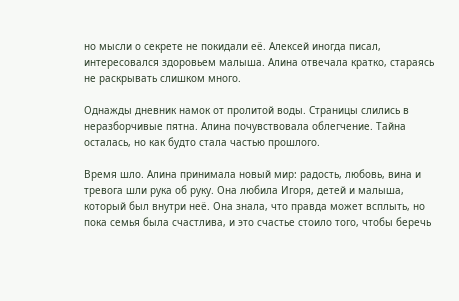но мысли о секрете не покидали её. Алексей иногда писал, интересовался здоровьем малыша. Алина отвечала кратко, стараясь не раскрывать слишком много.

Однажды дневник намок от пролитой воды. Страницы слились в неразборчивые пятна. Алина почувствовала облегчение. Тайна осталась, но как будто стала частью прошлого.

Время шло. Алина принимала новый мир: радость, любовь, вина и тревога шли рука об руку. Она любила Игоря, детей и малыша, который был внутри неё. Она знала, что правда может всплыть, но пока семья была счастлива, и это счастье стоило того, чтобы беречь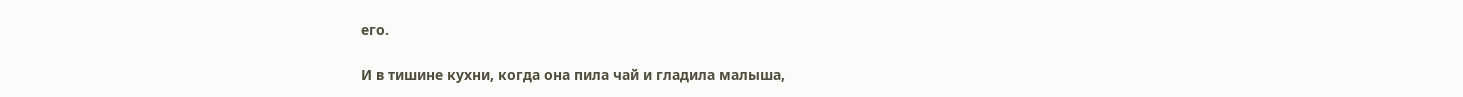его.

И в тишине кухни, когда она пила чай и гладила малыша,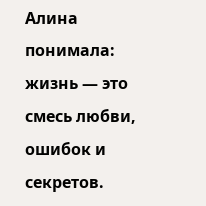Алина понимала: жизнь — это смесь любви, ошибок и секретов.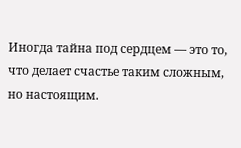Иногда тайна под сердцем — это то, что делает счастье таким сложным, но настоящим.